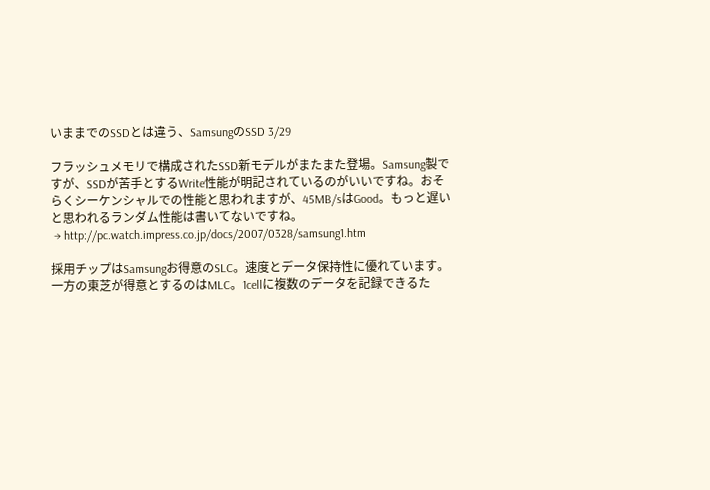いままでのSSDとは違う、SamsungのSSD 3/29

フラッシュメモリで構成されたSSD新モデルがまたまた登場。Samsung製ですが、SSDが苦手とするWrite性能が明記されているのがいいですね。おそらくシーケンシャルでの性能と思われますが、45MB/sはGood。もっと遅いと思われるランダム性能は書いてないですね。
 → http://pc.watch.impress.co.jp/docs/2007/0328/samsung1.htm

採用チップはSamsungお得意のSLC。速度とデータ保持性に優れています。一方の東芝が得意とするのはMLC。1cellに複数のデータを記録できるた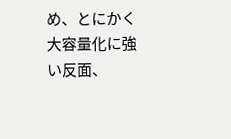め、とにかく大容量化に強い反面、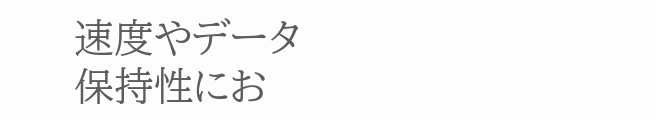速度やデータ保持性にお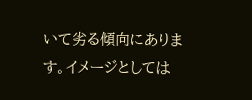いて劣る傾向にあります。イメージとしては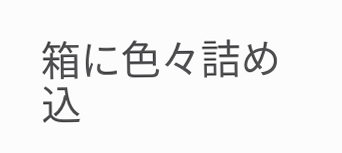箱に色々詰め込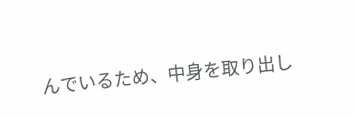んでいるため、中身を取り出し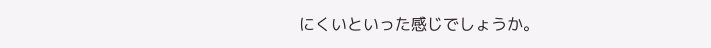にくいといった感じでしょうか。